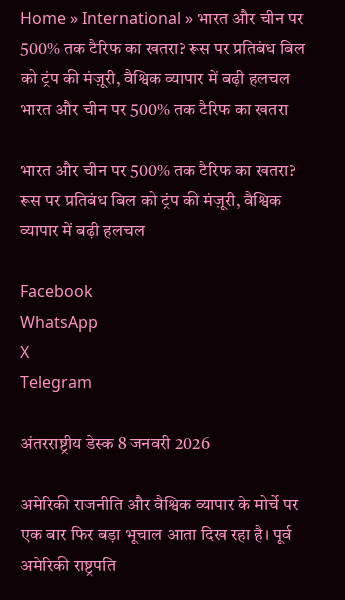Home » International » भारत और चीन पर 500% तक टैरिफ का खतरा? रूस पर प्रतिबंध बिल को ट्रंप की मंज़ूरी, वैश्विक व्यापार में बढ़ी हलचल
भारत और चीन पर 500% तक टैरिफ का खतरा

भारत और चीन पर 500% तक टैरिफ का खतरा? रूस पर प्रतिबंध बिल को ट्रंप की मंज़ूरी, वैश्विक व्यापार में बढ़ी हलचल

Facebook
WhatsApp
X
Telegram

अंतरराष्ट्रीय डेस्क 8 जनवरी 2026

अमेरिकी राजनीति और वैश्विक व्यापार के मोर्चे पर एक बार फिर बड़ा भूचाल आता दिख रहा है। पूर्व अमेरिकी राष्ट्रपति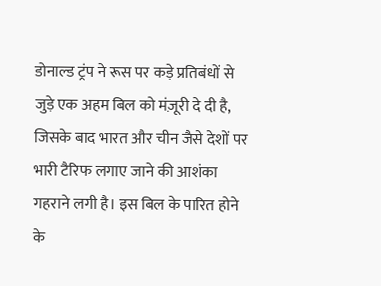डोनाल्ड ट्रंप ने रूस पर कड़े प्रतिबंधों से जुड़े एक अहम बिल को मंज़ूरी दे दी है, जिसके बाद भारत और चीन जैसे देशों पर भारी टैरिफ लगाए जाने की आशंका गहराने लगी है। इस बिल के पारित होने के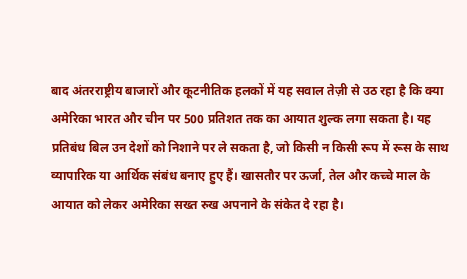बाद अंतरराष्ट्रीय बाजारों और कूटनीतिक हलकों में यह सवाल तेज़ी से उठ रहा है कि क्या अमेरिका भारत और चीन पर 500 प्रतिशत तक का आयात शुल्क लगा सकता है। यह प्रतिबंध बिल उन देशों को निशाने पर ले सकता है, जो किसी न किसी रूप में रूस के साथ व्यापारिक या आर्थिक संबंध बनाए हुए हैं। खासतौर पर ऊर्जा, तेल और कच्चे माल के आयात को लेकर अमेरिका सख्त रुख अपनाने के संकेत दे रहा है।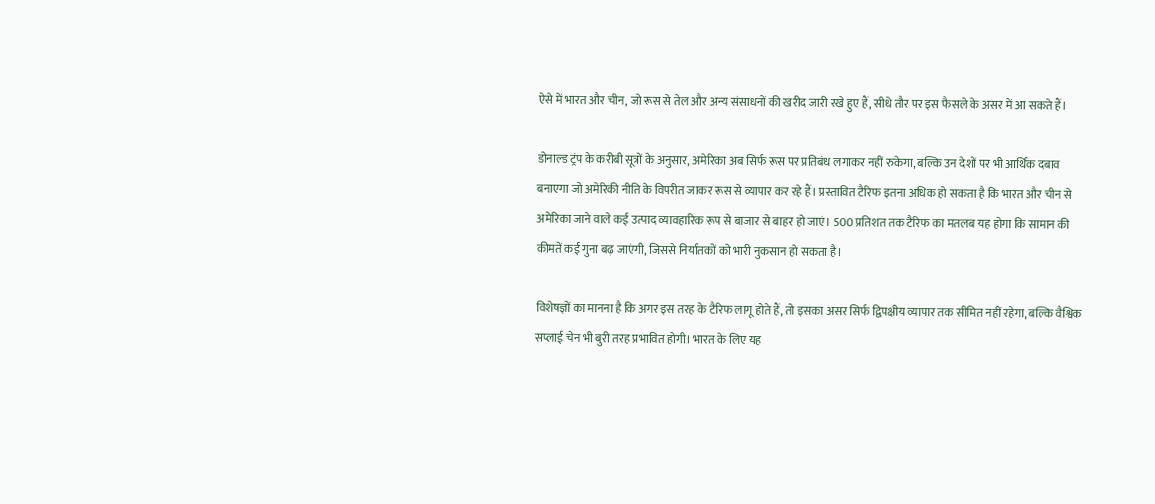ऐसे में भारत और चीन, जो रूस से तेल और अन्य संसाधनों की खरीद जारी रखे हुए हैं, सीधे तौर पर इस फैसले के असर में आ सकते हैं।

डोनाल्ड ट्रंप के करीबी सूत्रों के अनुसार, अमेरिका अब सिर्फ रूस पर प्रतिबंध लगाकर नहीं रुकेगा, बल्कि उन देशों पर भी आर्थिक दबाव बनाएगा जो अमेरिकी नीति के विपरीत जाकर रूस से व्यापार कर रहे हैं। प्रस्तावित टैरिफ इतना अधिक हो सकता है कि भारत और चीन से अमेरिका जाने वाले कई उत्पाद व्यावहारिक रूप से बाजार से बाहर हो जाएं। 500 प्रतिशत तक टैरिफ का मतलब यह होगा कि सामान की कीमतें कई गुना बढ़ जाएंगी, जिससे निर्यातकों को भारी नुकसान हो सकता है।

विशेषज्ञों का मानना है कि अगर इस तरह के टैरिफ लागू होते हैं, तो इसका असर सिर्फ द्विपक्षीय व्यापार तक सीमित नहीं रहेगा, बल्कि वैश्विक सप्लाई चेन भी बुरी तरह प्रभावित होगी। भारत के लिए यह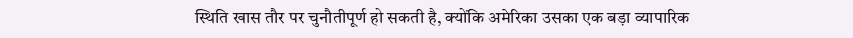स्थिति खास तौर पर चुनौतीपूर्ण हो सकती है, क्योंकि अमेरिका उसका एक बड़ा व्यापारिक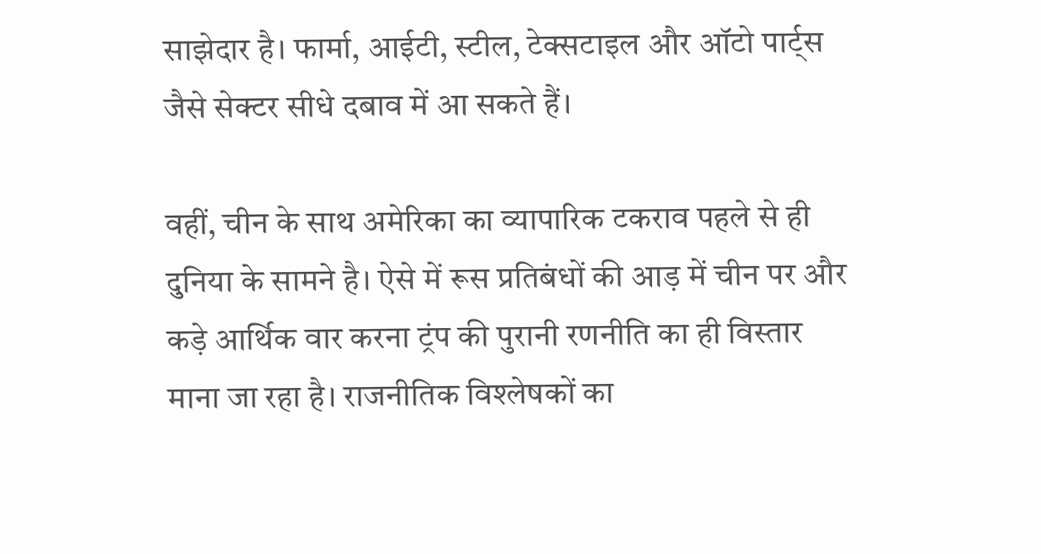साझेदार है। फार्मा, आईटी, स्टील, टेक्सटाइल और ऑटो पार्ट्स जैसे सेक्टर सीधे दबाव में आ सकते हैं।

वहीं, चीन के साथ अमेरिका का व्यापारिक टकराव पहले से ही दुनिया के सामने है। ऐसे में रूस प्रतिबंधों की आड़ में चीन पर और कड़े आर्थिक वार करना ट्रंप की पुरानी रणनीति का ही विस्तार माना जा रहा है। राजनीतिक विश्लेषकों का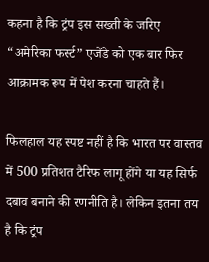कहना है कि ट्रंप इस सख्ती के जरिए “अमेरिका फर्स्ट” एजेंडे को एक बार फिर आक्रामक रूप में पेश करना चाहते हैं।

फिलहाल यह स्पष्ट नहीं है कि भारत पर वास्तव में 500 प्रतिशत टैरिफ लागू होंगे या यह सिर्फ दबाव बनाने की रणनीति है। लेकिन इतना तय है कि ट्रंप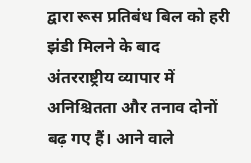द्वारा रूस प्रतिबंध बिल को हरी झंडी मिलने के बाद अंतरराष्ट्रीय व्यापार में अनिश्चितता और तनाव दोनों बढ़ गए हैं। आने वाले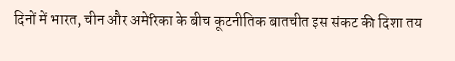दिनों में भारत, चीन और अमेरिका के बीच कूटनीतिक बातचीत इस संकट की दिशा तय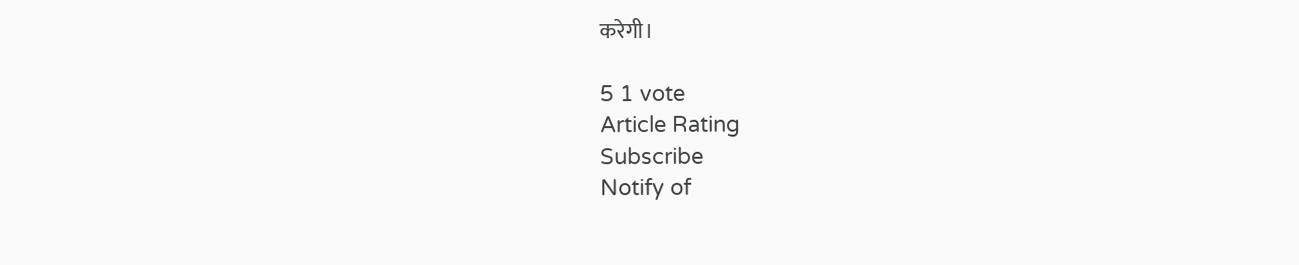करेगी।

5 1 vote
Article Rating
Subscribe
Notify of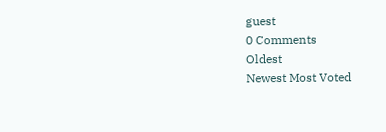guest
0 Comments
Oldest
Newest Most Voted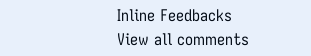Inline Feedbacks
View all comments